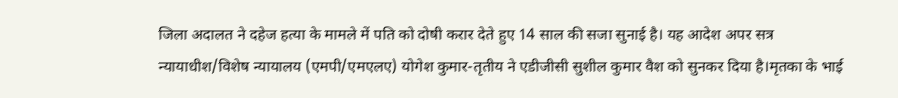जिला अदालत ने दहेज हत्या के मामले में पति को दोषी करार देते हुए 14 साल की सजा सुनाई है। यह आदेश अपर सत्र न्यायाधीश/विशेष न्यायालय (एमपी/एमएलए) योगेश कुमार-तृतीय ने एडीजीसी सुशील कुमार वैश को सुनकर दिया है।मृतका के भाई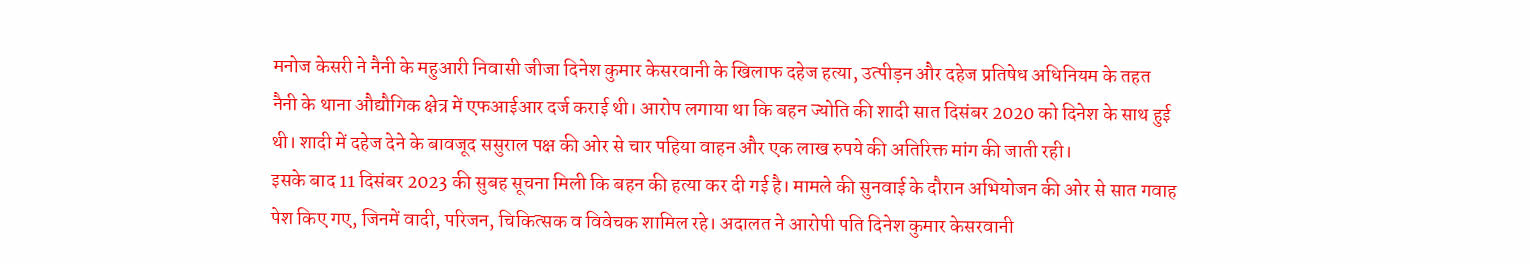मनोज केसरी ने नैनी के महुआरी निवासी जीजा दिनेश कुमार केसरवानी के खिलाफ दहेज हत्या, उत्पीड़न और दहेज प्रतिषेध अधिनियम के तहत नैनी के थाना औद्यौगिक क्षेत्र में एफआईआर दर्ज कराई थी। आरोप लगाया था कि बहन ज्योति की शादी सात दिसंबर 2020 को दिनेश के साथ हुई थी। शादी में दहेज देने के बावजूद ससुराल पक्ष की ओर से चार पहिया वाहन और एक लाख रुपये की अतिरिक्त मांग की जाती रही।
इसके बाद 11 दिसंबर 2023 की सुबह सूचना मिली कि बहन की हत्या कर दी गई है। मामले की सुनवाई के दौरान अभियोजन की ओर से सात गवाह पेश किए गए, जिनमें वादी, परिजन, चिकित्सक व विवेचक शामिल रहे। अदालत ने आरोपी पति दिनेश कुमार केसरवानी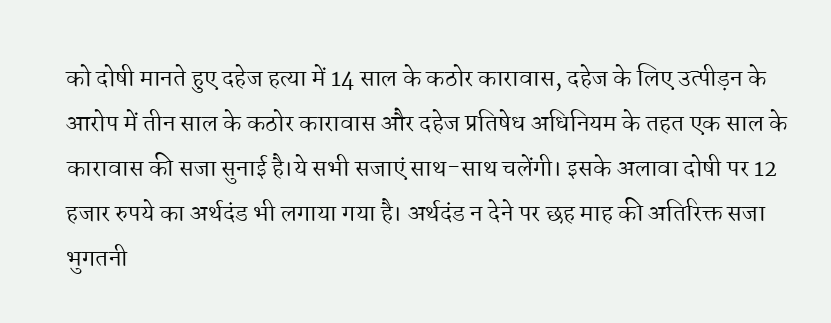को दोषी मानते हुए दहेज हत्या में 14 साल के कठोर कारावास, दहेज के लिए उत्पीड़न के आरोप में तीन साल के कठोर कारावास और दहेज प्रतिषेध अधिनियम के तहत एक साल के कारावास की सजा सुनाई है।ये सभी सजाएं साथ-साथ चलेंगी। इसके अलावा दोषी पर 12 हजार रुपये का अर्थदंड भी लगाया गया है। अर्थदंड न देने पर छह माह की अतिरिक्त सजा भुगतनी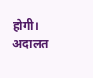होगी। अदालत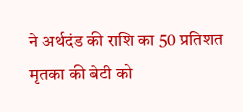ने अर्थदंड की राशि का 50 प्रतिशत मृतका की बेटी को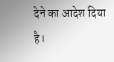देने का आदेश दिया है।